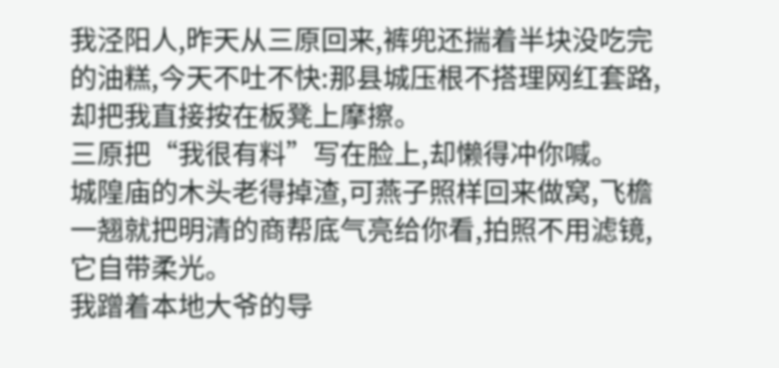我泾阳人,昨天从三原回来,裤兜还揣着半块没吃完的油糕,今天不吐不快:那县城压根不搭理网红套路,却把我直接按在板凳上摩擦。
三原把“我很有料”写在脸上,却懒得冲你喊。
城隍庙的木头老得掉渣,可燕子照样回来做窝,飞檐一翘就把明清的商帮底气亮给你看,拍照不用滤镜,它自带柔光。
我蹭着本地大爷的导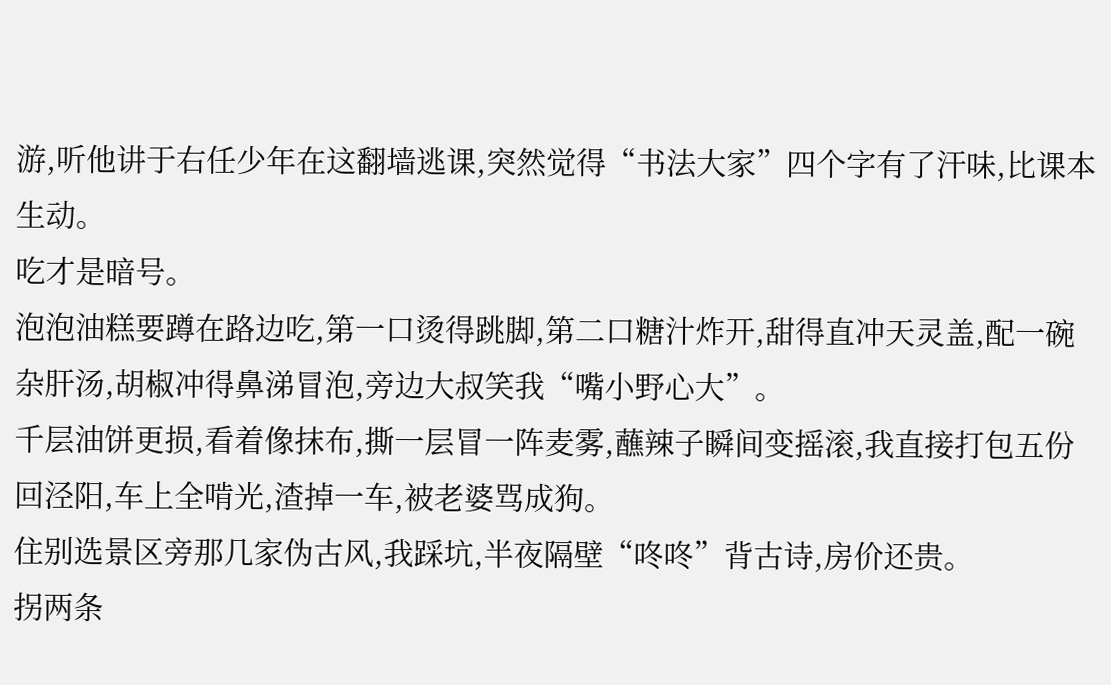游,听他讲于右任少年在这翻墙逃课,突然觉得“书法大家”四个字有了汗味,比课本生动。
吃才是暗号。
泡泡油糕要蹲在路边吃,第一口烫得跳脚,第二口糖汁炸开,甜得直冲天灵盖,配一碗杂肝汤,胡椒冲得鼻涕冒泡,旁边大叔笑我“嘴小野心大”。
千层油饼更损,看着像抹布,撕一层冒一阵麦雾,蘸辣子瞬间变摇滚,我直接打包五份回泾阳,车上全啃光,渣掉一车,被老婆骂成狗。
住别选景区旁那几家伪古风,我踩坑,半夜隔壁“咚咚”背古诗,房价还贵。
拐两条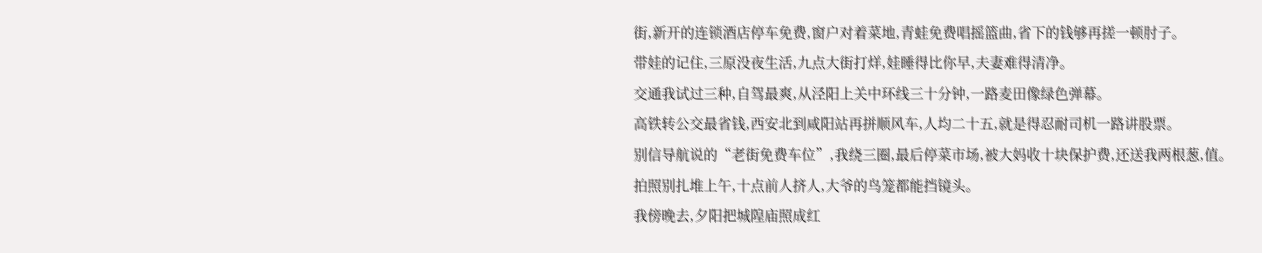街,新开的连锁酒店停车免费,窗户对着菜地,青蛙免费唱摇篮曲,省下的钱够再搓一顿肘子。
带娃的记住,三原没夜生活,九点大街打烊,娃睡得比你早,夫妻难得清净。
交通我试过三种,自驾最爽,从泾阳上关中环线三十分钟,一路麦田像绿色弹幕。
高铁转公交最省钱,西安北到咸阳站再拼顺风车,人均二十五,就是得忍耐司机一路讲股票。
别信导航说的“老街免费车位”,我绕三圈,最后停菜市场,被大妈收十块保护费,还送我两根葱,值。
拍照别扎堆上午,十点前人挤人,大爷的鸟笼都能挡镜头。
我傍晚去,夕阳把城隍庙照成红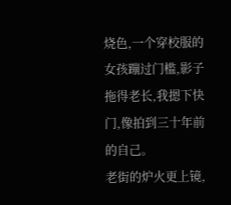烧色,一个穿校服的女孩蹦过门槛,影子拖得老长,我摁下快门,像拍到三十年前的自己。
老街的炉火更上镜,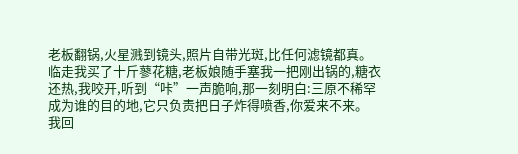老板翻锅,火星溅到镜头,照片自带光斑,比任何滤镜都真。
临走我买了十斤蓼花糖,老板娘随手塞我一把刚出锅的,糖衣还热,我咬开,听到“咔”一声脆响,那一刻明白:三原不稀罕成为谁的目的地,它只负责把日子炸得喷香,你爱来不来。
我回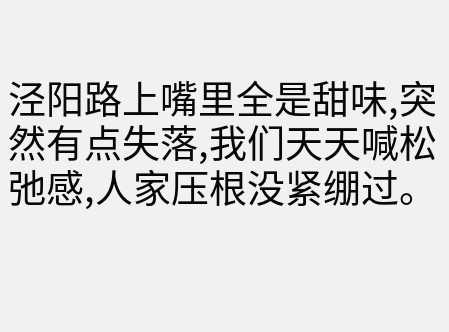泾阳路上嘴里全是甜味,突然有点失落,我们天天喊松弛感,人家压根没紧绷过。